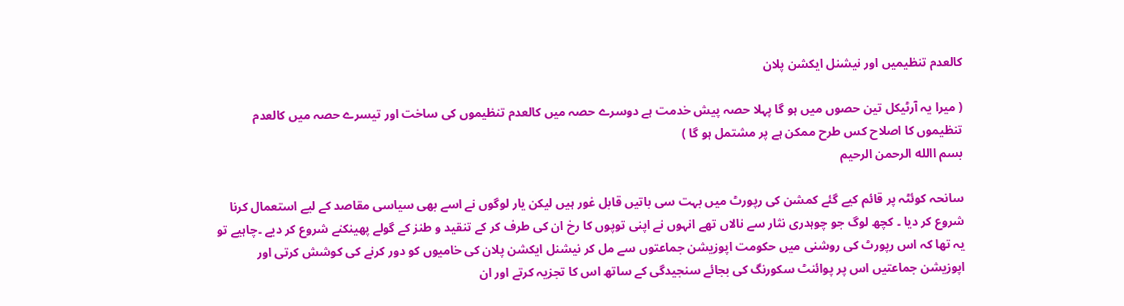کالعدم تنظیمیں اور نیشنل ایکشن پلان

( میرا یہ آرٹیکل تین حصوں میں ہو گا پہلا حصہ پیش خدمت ہے دوسرے حصہ میں کالعدم تنظیموں کی ساخت اور تیسرے حصہ میں کالعدم تنظیموں کا اصلاح کس طرح ممکن ہے پر مشتمل ہو گا )
بسم االله الرحمن الرحیم

سانحہ کوئٹہ پر قائم کیے گئے کمشن کی رپورٹ میں بہت سی باتیں قابل غور ہیں لیکن یار لوگوں نے اسے بھی سیاسی مقاصد کے لیے استعمال کرنا شروع کر دیا ۔ کچھ لوگ جو چوہدری نثار سے نالاں تھے انہوں نے اپنی توپوں کا رخ ان کی طرف کر کے تنقید و طنز کے گولے پھینکنے شروع کر دیے ۔چاہیے تو یہ تھا کہ اس رپورٹ کی روشنی میں حکومت اپوزیشن جماعتوں سے مل کر نیشنل ایکشن پلان کی خامیوں کو دور کرنے کی کوشش کرتی اور اپوزیشن جماعتیں اس پر پوائنٹ سکورنگ کی بجائے سنجیدگی کے ساتھ اس کا تجزیہ کرتے اور ان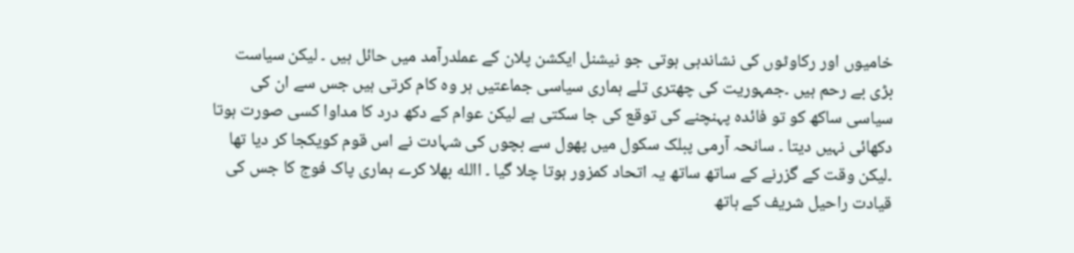خامیوں اور رکاوٹوں کی نشاندہی ہوتی جو نیشنل ایکشن پلان کے عملدرآمد میں حائل ہیں ۔ لیکن سیاست بڑی بے رحم ہیں ۔جمہوریت کی چھتری تلے ہماری سیاسی جماعتیں ہر وہ کام کرتی ہیں جس سے ان کی سیاسی ساکھ کو تو فائدہ پہنچنے کی توقع کی جا سکتی ہے لیکن عوام کے دکھ درد کا مداوا کسی صورت ہوتا دکھائی نہیں دیتا ۔ سانحہ آرمی پبلک سکول میں پھول سے بچوں کی شہادت نے اس قوم کویکجا کر دیا تھا ۔لیکن وقت کے گزرنے کے ساتھ ساتھ یہ اتحاد کمزور ہوتا چلا گیا ۔ االله بھلا کرے ہماری پاک فوج کا جس کی قیادت راحیل شریف کے ہاتھ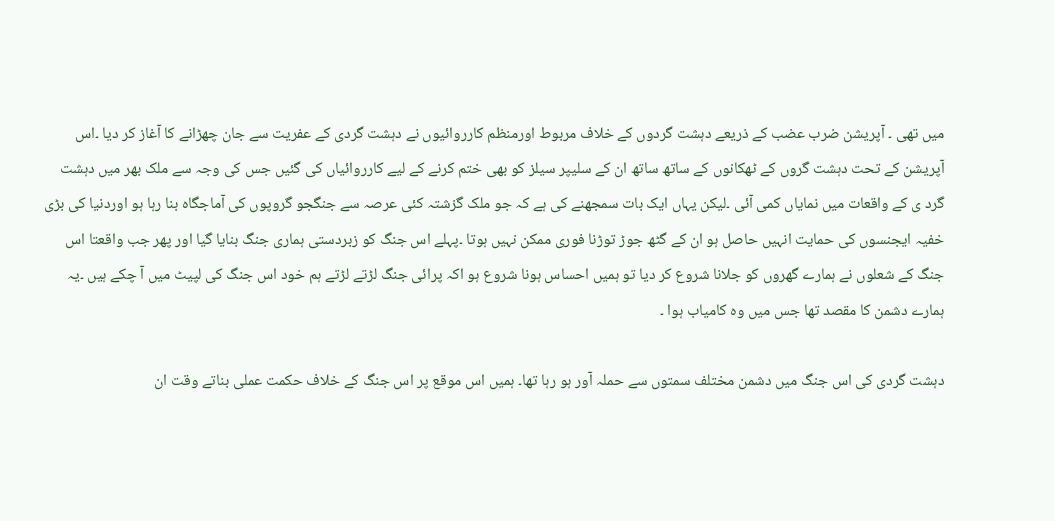میں تھی ۔ آپریشن ضرب عضب کے ذریعے دہشت گردوں کے خلاف مربوط اورمنظم کارروائیوں نے دہشت گردی کے عفریت سے جان چھڑانے کا آغاز کر دیا ۔اس آپریشن کے تحت دہشت گروں کے ٹھکانوں کے ساتھ ساتھ ان کے سلیپر سیلز کو بھی ختم کرنے کے لیے کارروائیاں کی گئیں جس کی وجہ سے ملک بھر میں دہشت گرد ی کے واقعات میں نمایاں کمی آئی ۔لیکن یہاں ایک بات سمجھنے کی ہے کہ جو ملک گزشتہ کئی عرصہ سے جنگجو گروپوں کی آماجگاہ بنا رہا ہو اوردنیا کی بڑی خفیہ ایجنسوں کی حمایت انہیں حاصل ہو ان کے گٹھ جوڑ توڑنا فوری ممکن نہیں ہوتا ۔پہلے اس جنگ کو زبردستی ہماری جنگ بنایا گیا اور پھر جب واقعتا اس جنگ کے شعلوں نے ہمارے گھروں کو جلانا شروع کر دیا تو ہمیں احساس ہونا شروع ہو اکہ پرائی جنگ لڑتے لڑتے ہم خود اس جنگ کی لپیٹ میں آ چکے ہیں ۔یہ ہمارے دشمن کا مقصد تھا جس میں وہ کامیاب ہوا ۔

دہشت گردی کی اس جنگ میں دشمن مختلف سمتوں سے حملہ آور ہو رہا تھا۔ ہمیں اس موقع پر اس جنگ کے خلاف حکمت عملی بناتے وقت ان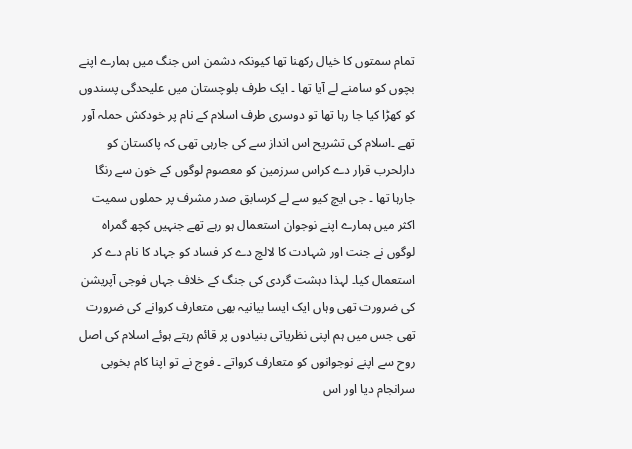تمام سمتوں کا خیال رکھنا تھا کیونکہ دشمن اس جنگ میں ہمارے اپنے بچوں کو سامنے لے آیا تھا ۔ ایک طرف بلوچستان میں علیحدگی پسندوں کو کھڑا کیا جا رہا تھا تو دوسری طرف اسلام کے نام پر خودکش حملہ آور تھے ۔اسلام کی تشریح اس انداز سے کی جارہی تھی کہ پاکستان کو دارلحرب قرار دے کراس سرزمین کو معصوم لوگوں کے خون سے رنگا جارہا تھا ۔ جی ایچ کیو سے لے کرسابق صدر مشرف پر حملوں سمیت اکثر میں ہمارے اپنے نوجوان استعمال ہو رہے تھے جنہیں کچھ گمراہ لوگوں نے جنت اور شہادت کا لالچ دے کر فساد کو جہاد کا نام دے کر استعمال کیا۔ لہذا دہشت گردی کی جنگ کے خلاف جہاں فوجی آپریشن کی ضرورت تھی وہاں ایک ایسا بیانیہ بھی متعارف کروانے کی ضرورت تھی جس میں ہم اپنی نظریاتی بنیادوں پر قائم رہتے ہوئے اسلام کی اصل روح سے اپنے نوجوانوں کو متعارف کرواتے ۔ فوج نے تو اپنا کام بخوبی سرانجام دیا اور اس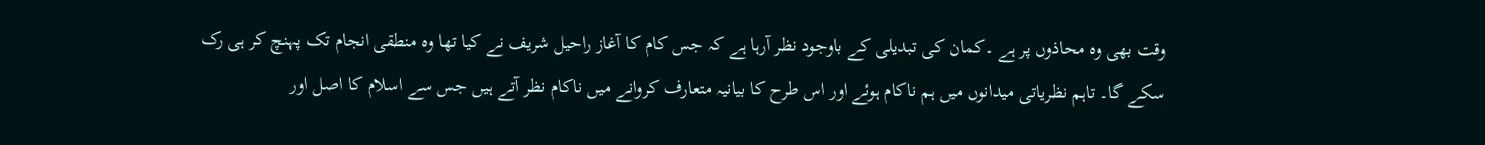وقت بھی وہ محاذوں پر ہے ۔کمان کی تبدیلی کے باوجود نظر آرہا ہے کہ جس کام کا آغاز راحیل شریف نے کیا تھا وہ منطقی انجام تک پہنچ کر ہی رک سکے گا۔ تاہم نظریاتی میدانوں میں ہم ناکام ہوئے اور اس طرح کا بیانیہ متعارف کروانے میں ناکام نظر آتے ہیں جس سے اسلام کا اصل اور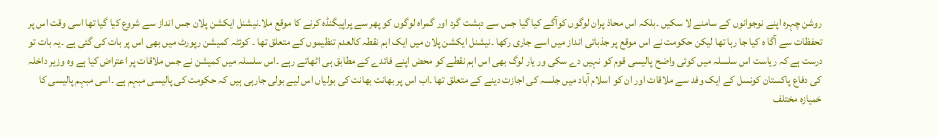روشن چہرہ اپنے نوجوانوں کے سامنے لا سکیں ۔بلکہ اس محاذ پران لوگوں کوآگے کیا گیا جس سے دہشت گرد اور گمراہ لوگوں کو پھر سے پراپیگنڈہ کرنے کا موقع ملا۔نیشنل ایکشن پلان جس انداز سے شروع کیا گیا تھا اسی وقت اس پر تحفظات سے آگا ہ کیا جا رہا تھا لیکن حکومت نے اس موقع پر جذباتی انداز میں اسے جاری رکھا ۔نیشنل ایکشن پلان میں ایک اہم نقطہ کالعدم تنظیموں کے متعلق تھا ۔ کوئٹہ کمیشن رپورٹ میں بھی اس پر بات کی گئی ہے ۔یہ بات تو درست ہے کہ ریاست اس سلسلہ میں کوئی واضح پالیسی قوم کو نہیں دے سکی ور یار لوگ بھی اس اہم نقطے کو محض اپنے فائدے کے مطابق ہی اٹھاتے رہے ۔اس سلسلہ میں کمیشن نے جس ملاقات پر اعتراض کیا ہے وہ وزیر داخلہ کی دفاع پاکستان کونسل کے ایک وفد سے ملاقات اور ان کو اسلام آباد میں جلسہ کی اجازت دینے کے متعلق تھا ۔اب اس پر بھانت بھانت کی بولیاں اس لیے بولی جارہی ہیں کہ حکومت کی پالیسی مبہم ہے ۔اسی مبہم پالیسی کا خمیازہ مختلف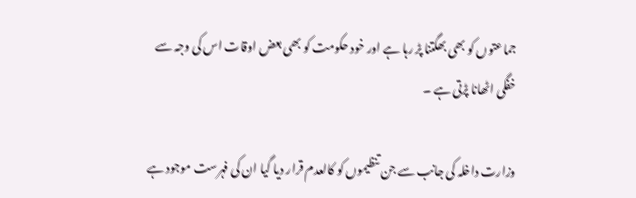جماعتوں کو بھی بھگتنا پڑ رہا ہے اور خود حکومت کو بھی بعض اوقات اس کی وجہ سے خفگی اٹھانا پڑتی ہے ۔

وزارت داخلہ کی جانب سے جن تنظیموں کو کالعدم قرار دیا گیا ان کی فہرست موجود ہے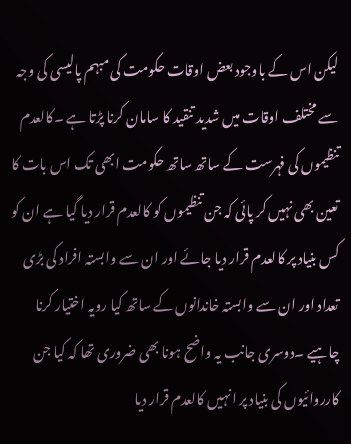لیکن اس کے باوجود بعض اوقات حکومت کی مبہم پالیسی کی وجہ سے مختلف اوقات میں شدید تنقید کا سامان کرنا پڑتا ہے ۔کالعدم تنظیموں کی فہرست کے ساتھ ساتھ حکومت ابھی تک اس بات کا تعین بھی نہیں کر پائی کہ جن تنظیموں کو کالعدم قرار دیا گیا ہے ان کو کس بنیاد پر کالعدم قرار دیا جائے اور ان سے وابستہ افراد کی بڑی تعداد اور ان سے وابستہ خاندانوں کے ساتھ کیا رویہ اختیار کرنا چاہیے ۔دوسری جانب یہ واضح ہونا بھی ضروری تھا کہ کیا جن کارروائیوں کی بنیاد پر انہیں کالعدم قرار دیا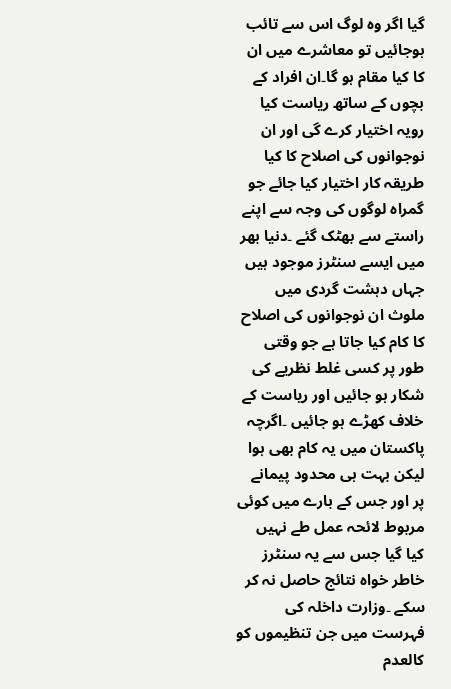گیا اگر وہ لوگ اس سے تائب ہوجائیں تو معاشرے میں ان کا کیا مقام ہو گا۔ان افراد کے بچوں کے ساتھ ریاست کیا رویہ اختیار کرے گی اور ان نوجوانوں کی اصلاح کا کیا طریقہ کار اختیار کیا جائے جو گمراہ لوگوں کی وجہ سے اپنے راستے سے بھٹک گئے ۔دنیا بھر میں ایسے سنٹرز موجود ہیں جہاں دہشت گردی میں ملوث ان نوجوانوں کی اصلاح کا کام کیا جاتا ہے جو وقتی طور پر کسی غلط نظریے کی شکار ہو جائیں اور ریاست کے خلاف کھڑے ہو جائیں ۔اگرچہ پاکستان میں یہ کام بھی ہوا لیکن بہت ہی محدود پیمانے پر اور جس کے بارے میں کوئی مربوط لائحہ عمل طے نہیں کیا گیا جس سے یہ سنٹرز خاطر خواہ نتائج حاصل نہ کر سکے ۔وزارت داخلہ کی فہرست میں جن تنظیموں کو کالعدم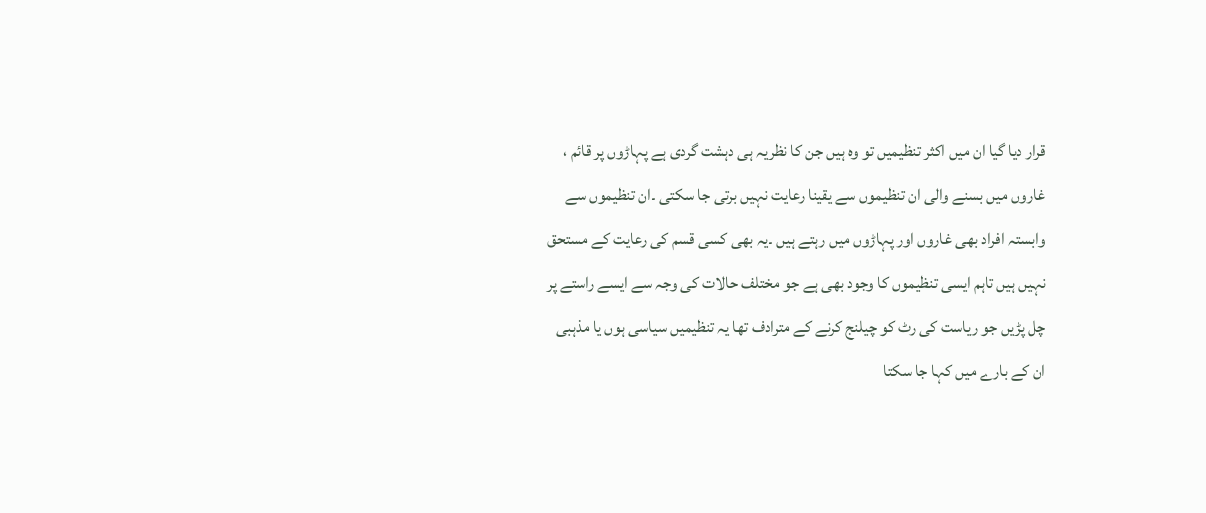قرار دیا گیا ان میں اکثر تنظیمیں تو وہ ہیں جن کا نظریہ ہی دہشت گردی ہے پہاڑوں پر قائم ، غاروں میں بسنے والی ان تنظیموں سے یقینا رعایت نہیں برتی جا سکتی ۔ان تنظیموں سے وابستہ افراد بھی غاروں اور پہاڑوں میں رہتے ہیں ۔یہ بھی کسی قسم کی رعایت کے مستحق نہیں ہیں تاہم ایسی تنظیموں کا وجود بھی ہے جو مختلف حالات کی وجہ سے ایسے راستے پر چل پڑیں جو ریاست کی رٹ کو چیلنج کرنے کے مترادف تھا یہ تنظیمیں سیاسی ہوں یا مذہبی ان کے بارے میں کہا جا سکتا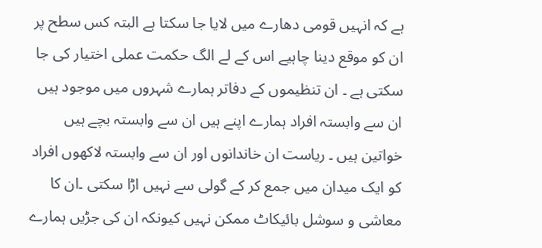ہے کہ انہیں قومی دھارے میں لایا جا سکتا ہے البتہ کس سطح پر ان کو موقع دینا چاہیے اس کے لے الگ حکمت عملی اختیار کی جا سکتی ہے ۔ ان تنظیموں کے دفاتر ہمارے شہروں میں موجود ہیں ان سے وابستہ افراد ہمارے اپنے ہیں ان سے وابستہ بچے ہیں خواتین ہیں ۔ ریاست ان خاندانوں اور ان سے وابستہ لاکھوں افراد کو ایک میدان میں جمع کر کے گولی سے نہیں اڑا سکتی ۔ان کا معاشی و سوشل بائیکاٹ ممکن نہیں کیونکہ ان کی جڑیں ہمارے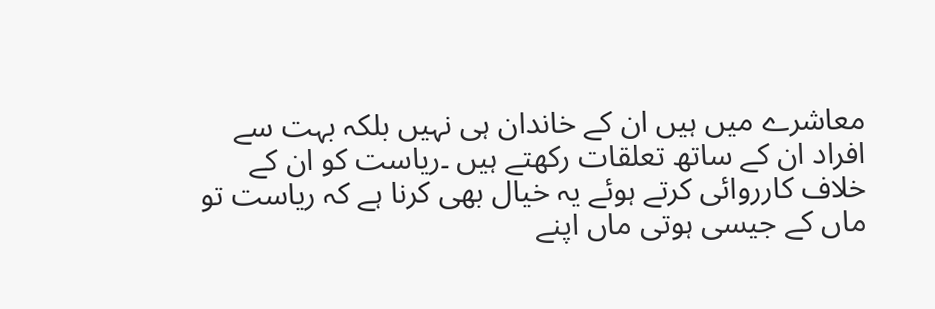معاشرے میں ہیں ان کے خاندان ہی نہیں بلکہ بہت سے افراد ان کے ساتھ تعلقات رکھتے ہیں ۔ریاست کو ان کے خلاف کارروائی کرتے ہوئے یہ خیال بھی کرنا ہے کہ ریاست تو ماں کے جیسی ہوتی ماں اپنے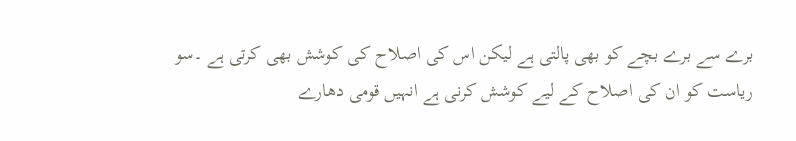برے سے برے بچے کو بھی پالتی ہے لیکن اس کی اصلاح کی کوشش بھی کرتی ہے ۔سو ریاست کو ان کی اصلاح کے لیے کوشش کرنی ہے انہیں قومی دھارے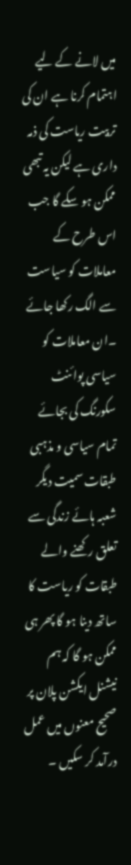میں لانے کے لیے اہتمام کرنا ہے ان کی تربیت ریاست کی ذمہ داری ہے لیکن یہ تبھی ممکن ہو سکے گا جب اس طرح کے معاملات کو سیاست سے الگ رکھا جائے ۔ان معاملات کو سیاسی پوائنٹ سکورنگ کی بجائے تمام سیاسی و مذہبی طبقات سمیت دیگر شعبہ ہائے زندگی سے تعلق رکھنے والے طبقات کو ریاست کا ساتھ دینا ہو گا پھر ہی ممکن ہو گا کہ ہم نیشنل ایکشن پلان پر صحیح معنوں میں عمل درآمد کر سکیں ۔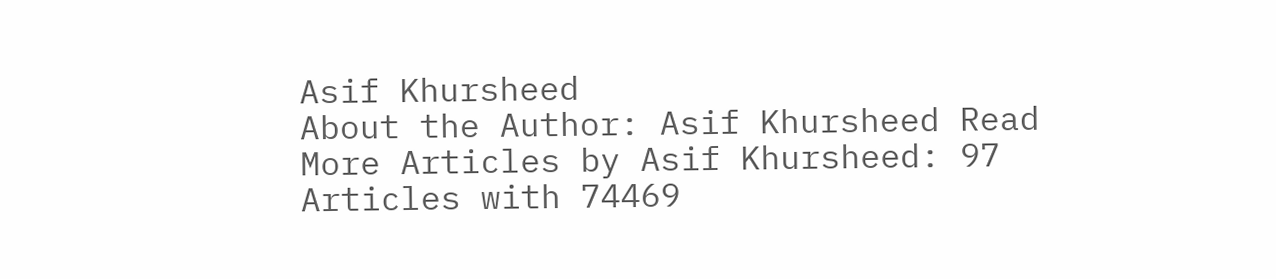Asif Khursheed
About the Author: Asif Khursheed Read More Articles by Asif Khursheed: 97 Articles with 74469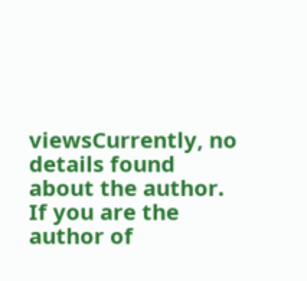viewsCurrently, no details found about the author. If you are the author of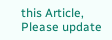this Article, Please update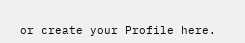or create your Profile here.